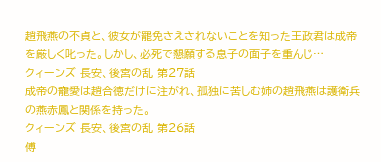趙飛燕の不貞と、彼女が罷免さえされないことを知った王政君は成帝を厳しく叱った。しかし、必死で懇願する息子の面子を重んじ…
クィーンズ 長安、後宮の乱 第27話
成帝の寵愛は趙合徳だけに注がれ、孤独に苦しむ姉の趙飛燕は護衛兵の燕赤鳳と関係を持った。
クィーンズ 長安、後宮の乱 第26話
傅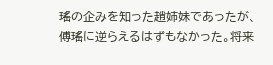瑤の企みを知った趙姉妹であったが、傅瑤に逆らえるはずもなかった。将来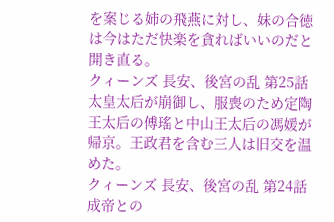を案じる姉の飛燕に対し、妹の合徳は今はただ快楽を貪ればいいのだと開き直る。
クィーンズ 長安、後宮の乱 第25話
太皇太后が崩御し、服喪のため定陶王太后の傅瑤と中山王太后の馮媛が帰京。王政君を含む三人は旧交を温めた。
クィーンズ 長安、後宮の乱 第24話
成帝との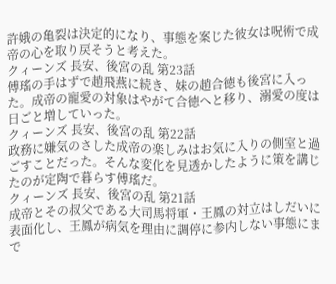許娥の亀裂は決定的になり、事態を案じた彼女は呪術で成帝の心を取り戻そうと考えた。
クィーンズ 長安、後宮の乱 第23話
傅瑤の手はずで趙飛燕に続き、妹の趙合徳も後宮に入った。成帝の寵愛の対象はやがて合徳へと移り、溺愛の度は日ごと増していった。
クィーンズ 長安、後宮の乱 第22話
政務に嫌気のさした成帝の楽しみはお気に入りの側室と過ごすことだった。そんな変化を見透かしたように策を講じたのが定陶で暮らす傅瑤だ。
クィーンズ 長安、後宮の乱 第21話
成帝とその叔父である大司馬将軍・王鳳の対立はしだいに表面化し、王鳳が病気を理由に調停に参内しない事態にまで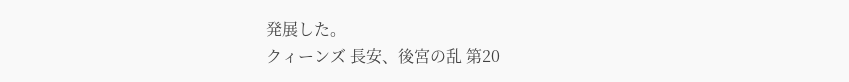発展した。
クィーンズ 長安、後宮の乱 第20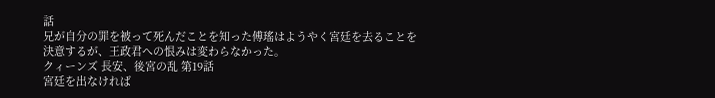話
兄が自分の罪を被って死んだことを知った傅瑤はようやく宮廷を去ることを決意するが、王政君への恨みは変わらなかった。
クィーンズ 長安、後宮の乱 第19話
宮廷を出なければ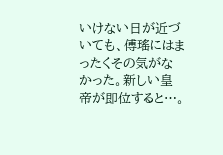いけない日が近づいても、傅瑤にはまったくその気がなかった。新しい皇帝が即位すると…。